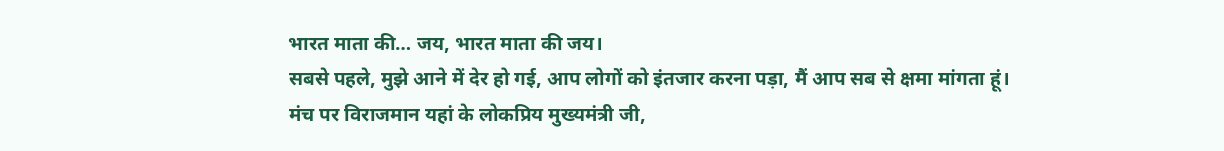भारत माता की… जय, भारत माता की जय।
सबसे पहले, मुझे आने में देर हो गई, आप लोगों को इंतजार करना पड़ा, मैं आप सब से क्षमा मांगता हूं। मंच पर विराजमान यहां के लोकप्रिय मुख्यमंत्री जी,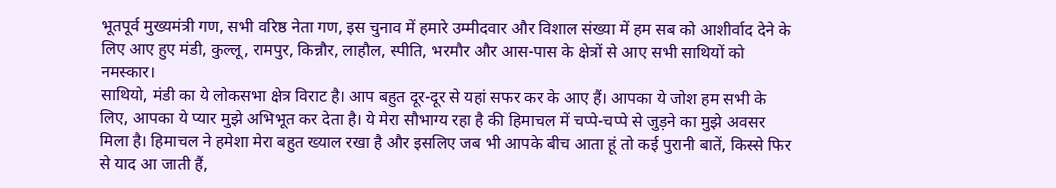भूतपूर्व मुख्यमंत्री गण, सभी वरिष्ठ नेता गण, इस चुनाव में हमारे उम्मीदवार और विशाल संख्या में हम सब को आशीर्वाद देने के लिए आए हुए मंडी, कुल्लू, रामपुर, किन्नौर, लाहौल, स्पीति, भरमौर और आस-पास के क्षेत्रों से आए सभी साथियों को नमस्कार।
साथियो, मंडी का ये लोकसभा क्षेत्र विराट है। आप बहुत दूर-दूर से यहां सफर कर के आए हैं। आपका ये जोश हम सभी के लिए, आपका ये प्यार मुझे अभिभूत कर देता है। ये मेरा सौभाग्य रहा है की हिमाचल में चप्पे-चप्पे से जुड़ने का मुझे अवसर मिला है। हिमाचल ने हमेशा मेरा बहुत ख्याल रखा है और इसलिए जब भी आपके बीच आता हूं तो कई पुरानी बातें, किस्से फिर से याद आ जाती हैं,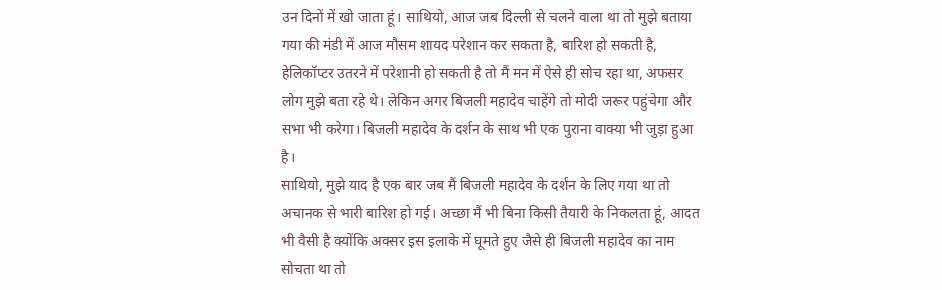उन दिनों में खो जाता हूं। साथियो, आज जब दिल्ली से चलने वाला था तो मुझे बताया गया की मंडी में आज मौसम शायद परेशान कर सकता है, बारिश हो सकती है, हेलिकॉप्टर उतरने में परेशानी हो सकती है तो मैं मन में ऐसे ही सोच रहा था, अफसर लोग मुझे बता रहे थे। लेकिन अगर बिजली महादेव चाहेंगे तो मोदी जरूर पहुंचेगा और सभा भी करेगा। बिजली महादेव के दर्शन के साथ भी एक पुराना वाक्या भी जुड़ा हुआ है।
साथियो, मुझे याद है एक बार जब मैं बिजली महादेव के दर्शन के लिए गया था तो अचानक से भारी बारिश हो गई। अच्छा मैं भी बिना किसी तैयारी के निकलता हूं, आदत भी वैसी है क्योंकि अक्सर इस इलाके में घूमते हुए जैसे ही बिजली महादेव का नाम सोचता था तो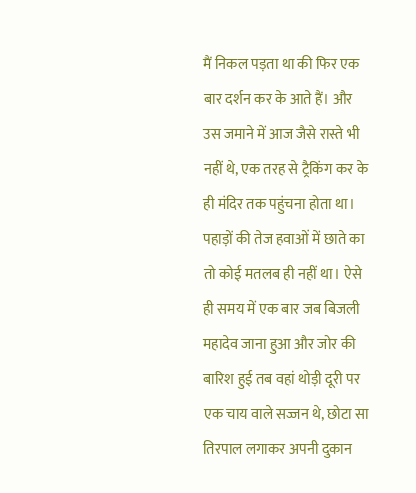मैं निकल पड़ता था की फिर एक बार दर्शन कर के आते हैं। और उस जमाने में आज जैसे रास्ते भी नहीं थे, एक तरह से ट्रैकिंग कर के ही मंदिर तक पहुंचना होता था। पहाड़ों की तेज हवाओं में छाते का तो कोई मतलब ही नहीं था। ऐसे ही समय में एक बार जब बिजली महादेव जाना हुआ और जोर की बारिश हुई तब वहां थोड़ी दूरी पर एक चाय वाले सज्जन थे, छोटा सा तिरपाल लगाकर अपनी दुकान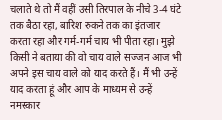चलाते थे तो मैं वहीं उसी तिरपाल के नीचे 3-4 घंटे तक बैठा रहा, बारिश रुकने तक का इंतजार करता रहा और गर्म-गर्म चाय भी पीता रहा। मुझे किसी ने बताया की वो चाय वाले सज्जन आज भी अपने इस चाय वाले को याद करते हैं। मैं भी उन्हें याद करता हूं और आप के माध्यम से उन्हें नमस्कार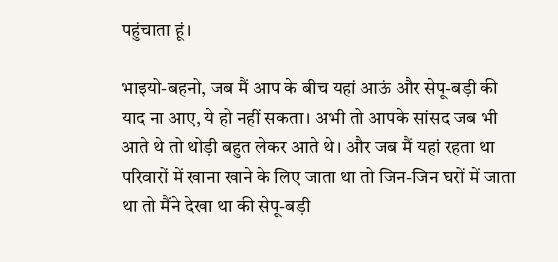पहुंचाता हूं।

भाइयो-बहनो, जब मैं आप के बीच यहां आऊं और सेपू-बड़ी की याद ना आए, ये हो नहीं सकता। अभी तो आपके सांसद जब भी आते थे तो थोड़ी बहुत लेकर आते थे। और जब मैं यहां रहता था परिवारों में खाना खाने के लिए जाता था तो जिन-जिन घरों में जाता था तो मैंने देखा था की सेपू-बड़ी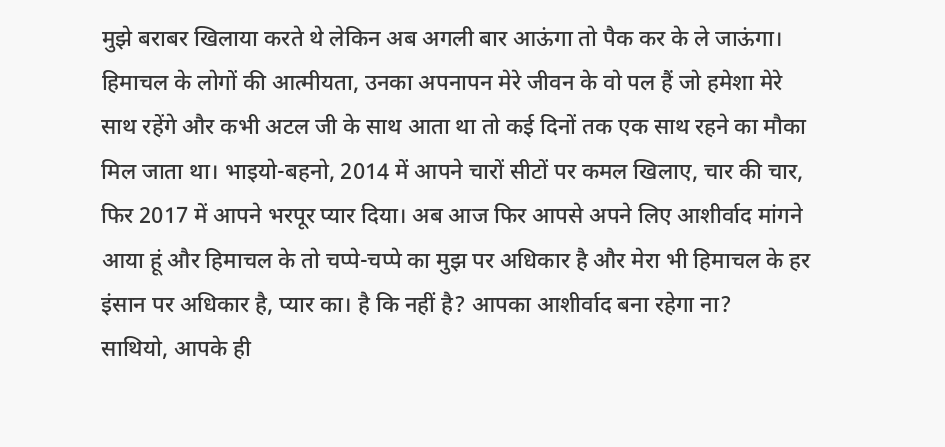मुझे बराबर खिलाया करते थे लेकिन अब अगली बार आऊंगा तो पैक कर के ले जाऊंगा। हिमाचल के लोगों की आत्मीयता, उनका अपनापन मेरे जीवन के वो पल हैं जो हमेशा मेरे साथ रहेंगे और कभी अटल जी के साथ आता था तो कई दिनों तक एक साथ रहने का मौका मिल जाता था। भाइयो-बहनो, 2014 में आपने चारों सीटों पर कमल खिलाए, चार की चार, फिर 2017 में आपने भरपूर प्यार दिया। अब आज फिर आपसे अपने लिए आशीर्वाद मांगने आया हूं और हिमाचल के तो चप्पे-चप्पे का मुझ पर अधिकार है और मेरा भी हिमाचल के हर इंसान पर अधिकार है, प्यार का। है कि नहीं है? आपका आशीर्वाद बना रहेगा ना?
साथियो, आपके ही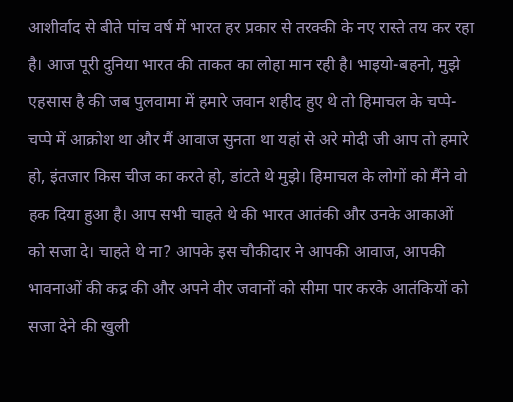आशीर्वाद से बीते पांच वर्ष में भारत हर प्रकार से तरक्की के नए रास्ते तय कर रहा है। आज पूरी दुनिया भारत की ताकत का लोहा मान रही है। भाइयो-बहनो, मुझे एहसास है की जब पुलवामा में हमारे जवान शहीद हुए थे तो हिमाचल के चप्पे-चप्पे में आक्रोश था और मैं आवाज सुनता था यहां से अरे मोदी जी आप तो हमारे हो, इंतजार किस चीज का करते हो, डांटते थे मुझे। हिमाचल के लोगों को मैंने वो हक दिया हुआ है। आप सभी चाहते थे की भारत आतंकी और उनके आकाओं को सजा दे। चाहते थे ना? आपके इस चौकीदार ने आपकी आवाज, आपकी भावनाओं की कद्र की और अपने वीर जवानों को सीमा पार करके आतंकियों को सजा देने की खुली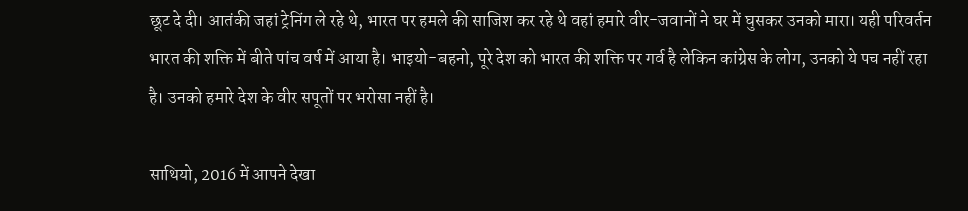छूट दे दी। आतंकी जहां ट्रेनिंग ले रहे थे, भारत पर हमले की साजिश कर रहे थे वहां हमारे वीर-जवानों ने घर में घुसकर उनको मारा। यही परिवर्तन भारत की शक्ति में बीते पांच वर्ष में आया है। भाइयो-बहनो, पूरे देश को भारत की शक्ति पर गर्व है लेकिन कांग्रेस के लोग, उनको ये पच नहीं रहा है। उनको हमारे देश के वीर सपूतों पर भरोसा नहीं है।

साथियो, 2016 में आपने देखा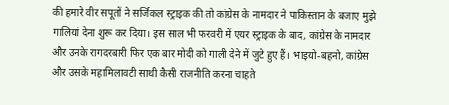की हमारे वीर सपूतों ने सर्जिकल स्ट्राइक की तो कांग्रेस के नामदार ने पाकिस्तान के बजाए मुझे गालियां देना शुरू कर दिया। इस साल भी फरवरी में एयर स्ट्राइक के बाद, कांग्रेस के नामदार और उनके रागदरबारी फिर एक बार मोदी को गाली देने में जुटे हुए हैं। भाइयो-बहनो, कांग्रेस और उसके महामिलावटी साथी कैसी राजनीति करना चाहते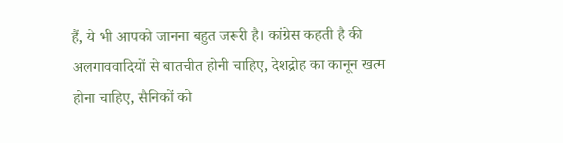हैं, ये भी आपको जानना बहुत जरूरी है। कांग्रेस कहती है की अलगाववादियों से बातचीत होनी चाहिए, देशद्रोह का कानून खत्म होना चाहिए, सैनिकों को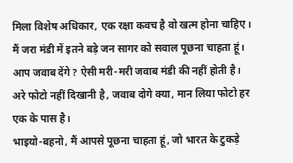मिला विशेष अधिकार, एक रक्षा कवच है वो खत्म होना चाहिए। मैं जरा मंडी में इतने बड़े जन सागर को सवाल पूछना चाहता हूं। आप जवाब देंगे? ऐसी मरी-मरी जवाब मंडी की नहीं होती है। अरे फोटो नहीं दिखानी है, जवाब दोगे क्या, मान लिया फोटो हर एक के पास है।
भाइयो-बहनो, मैं आपसे पूछना चाहता हूं, जो भारत के टुकड़े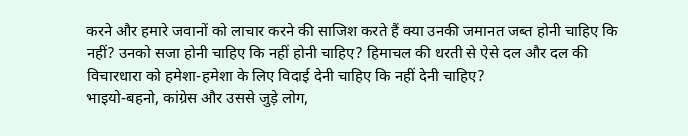करने और हमारे जवानों को लाचार करने की साजिश करते हैं क्या उनकी जमानत जब्त होनी चाहिए कि नहीं? उनको सजा होनी चाहिए कि नहीं होनी चाहिए? हिमाचल की धरती से ऐसे दल और दल की विचारधारा को हमेशा-हमेशा के लिए विदाई देनी चाहिए कि नहीं देनी चाहिए?
भाइयो-बहनो, कांग्रेस और उससे जुड़े लोग,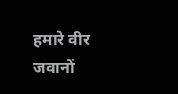हमारे वीर जवानों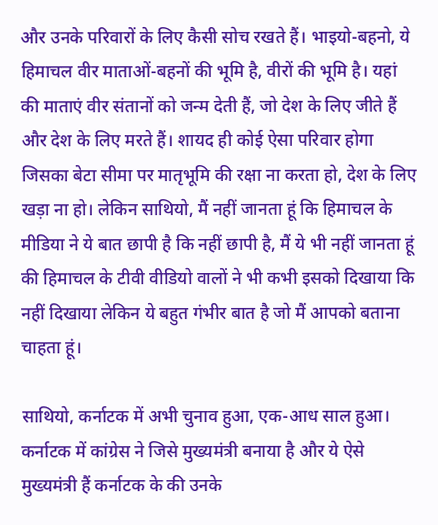और उनके परिवारों के लिए कैसी सोच रखते हैं। भाइयो-बहनो, ये हिमाचल वीर माताओं-बहनों की भूमि है, वीरों की भूमि है। यहां की माताएं वीर संतानों को जन्म देती हैं, जो देश के लिए जीते हैं और देश के लिए मरते हैं। शायद ही कोई ऐसा परिवार होगा जिसका बेटा सीमा पर मातृभूमि की रक्षा ना करता हो, देश के लिए खड़ा ना हो। लेकिन साथियो, मैं नहीं जानता हूं कि हिमाचल के मीडिया ने ये बात छापी है कि नहीं छापी है, मैं ये भी नहीं जानता हूं की हिमाचल के टीवी वीडियो वालों ने भी कभी इसको दिखाया कि नहीं दिखाया लेकिन ये बहुत गंभीर बात है जो मैं आपको बताना चाहता हूं।

साथियो, कर्नाटक में अभी चुनाव हुआ, एक-आध साल हुआ। कर्नाटक में कांग्रेस ने जिसे मुख्यमंत्री बनाया है और ये ऐसे मुख्यमंत्री हैं कर्नाटक के की उनके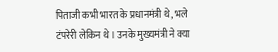पिताजी कभी भारत के प्रधानमंत्री थे, भले टंपरेरी लेकिन थे। उनके मुख्यमंत्री ने क्या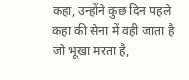कहा, उन्होंने कुछ दिन पहले कहा की सेना में वही जाता है जो भूखा मरता है,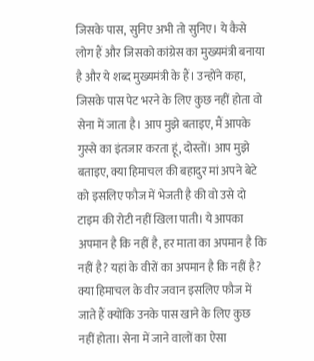जिसके पास, सुनिए अभी तो सुनिए। ये कैसे लोग हैं और जिसको कांग्रेस का मुख्यमंत्री बनाया है और ये शब्द मुख्यमंत्री के हैं। उन्होंने कहा, जिसके पास पेट भरने के लिए कुछ नहीं होता वो सेना में जाता है। आप मुझे बताइए, मैं आपके गुस्से का इंतजार करता हूं, दोस्तों। आप मुझे बताइए, क्या हिमाचल की बहादुर मां अपने बेटे को इसलिए फौज में भेजती है की वो उसे दो टाइम की रोटी नहीं खिला पाती। ये आपका अपमान है कि नहीं है, हर माता का अपमान है कि नहीं है? यहां के वीरों का अपमान है कि नहीं है? क्या हिमाचल के वीर जवान इसलिए फौज में जाते हैं क्योंकि उनके पास खाने के लिए कुछ नहीं होता। सेना में जाने वालों का ऐसा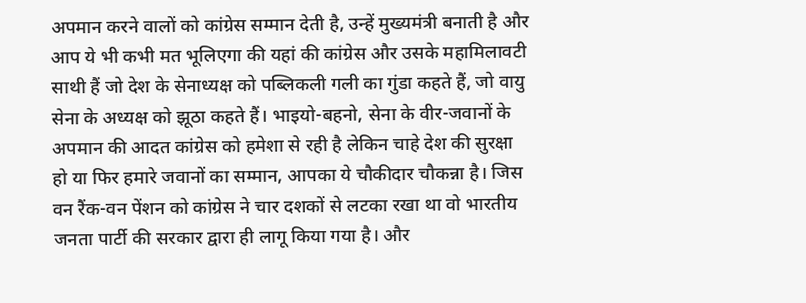अपमान करने वालों को कांग्रेस सम्मान देती है, उन्हें मुख्यमंत्री बनाती है और आप ये भी कभी मत भूलिएगा की यहां की कांग्रेस और उसके महामिलावटी साथी हैं जो देश के सेनाध्यक्ष को पब्लिकली गली का गुंडा कहते हैं, जो वायु सेना के अध्यक्ष को झूठा कहते हैं। भाइयो-बहनो, सेना के वीर-जवानों के अपमान की आदत कांग्रेस को हमेशा से रही है लेकिन चाहे देश की सुरक्षा हो या फिर हमारे जवानों का सम्मान, आपका ये चौकीदार चौकन्ना है। जिस वन रैंक-वन पेंशन को कांग्रेस ने चार दशकों से लटका रखा था वो भारतीय जनता पार्टी की सरकार द्वारा ही लागू किया गया है। और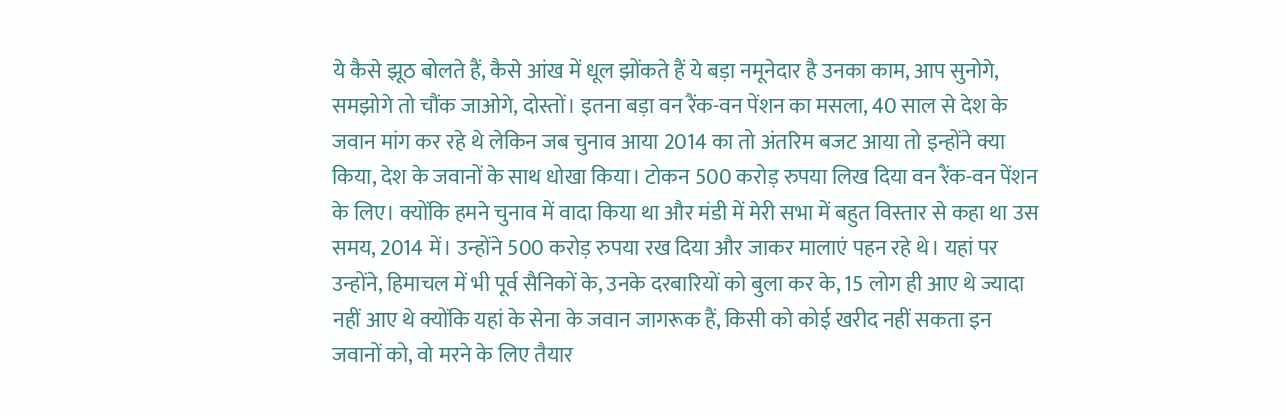ये कैसे झूठ बोलते हैं, कैसे आंख में धूल झोंकते हैं ये बड़ा नमूनेदार है उनका काम, आप सुनोगे, समझोगे तो चौंक जाओगे, दोस्तों। इतना बड़ा वन रैंक-वन पेंशन का मसला, 40 साल से देश के जवान मांग कर रहे थे लेकिन जब चुनाव आया 2014 का तो अंतरिम बजट आया तो इन्होंने क्या किया, देश के जवानों के साथ धोखा किया। टोकन 500 करोड़ रुपया लिख दिया वन रैंक-वन पेंशन के लिए। क्योंकि हमने चुनाव में वादा किया था और मंडी में मेरी सभा में बहुत विस्तार से कहा था उस समय, 2014 में। उन्होंने 500 करोड़ रुपया रख दिया और जाकर मालाएं पहन रहे थे। यहां पर उन्होंने, हिमाचल में भी पूर्व सैनिकों के, उनके दरबारियों को बुला कर के, 15 लोग ही आए थे ज्यादा नहीं आए थे क्योंकि यहां के सेना के जवान जागरूक हैं, किसी को कोई खरीद नहीं सकता इन जवानों को, वो मरने के लिए तैयार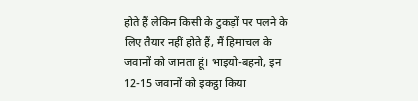होते हैं लेकिन किसी के टुकड़ों पर पलने के लिए तैयार नहीं होते हैं, मैं हिमाचल के जवानों को जानता हूं। भाइयो-बहनो, इन 12-15 जवानों को इकट्ठा किया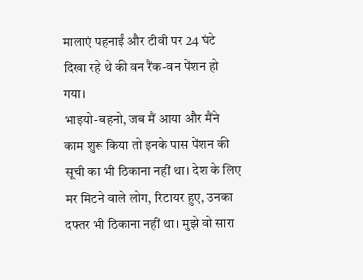मालाएं पहनाईं और टीवी पर 24 घंटे दिखा रहे थे की वन रैंक-वन पेंशन हो गया।
भाइयो-बहनो, जब मैं आया और मैंने काम शुरू किया तो इनके पास पेंशन की सूची का भी ठिकाना नहीं था। देश के लिए मर मिटने वाले लोग, रिटायर हुए, उनका दफ्तर भी ठिकाना नहीं था। मुझे वो सारा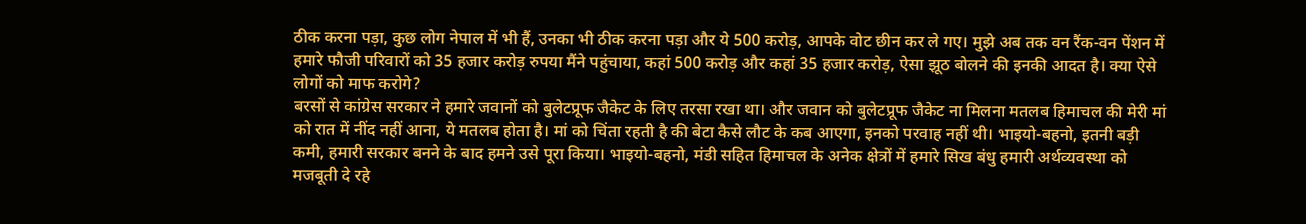ठीक करना पड़ा, कुछ लोग नेपाल में भी हैं, उनका भी ठीक करना पड़ा और ये 500 करोड़, आपके वोट छीन कर ले गए। मुझे अब तक वन रैंक-वन पेंशन में हमारे फौजी परिवारों को 35 हजार करोड़ रुपया मैंने पहुंचाया, कहां 500 करोड़ और कहां 35 हजार करोड़, ऐसा झूठ बोलने की इनकी आदत है। क्या ऐसे लोगों को माफ करोगे?
बरसों से कांग्रेस सरकार ने हमारे जवानों को बुलेटप्रूफ जैकेट के लिए तरसा रखा था। और जवान को बुलेटप्रूफ जैकेट ना मिलना मतलब हिमाचल की मेरी मां को रात में नींद नहीं आना, ये मतलब होता है। मां को चिंता रहती है की बेटा कैसे लौट के कब आएगा, इनको परवाह नहीं थी। भाइयो-बहनो, इतनी बड़ी कमी, हमारी सरकार बनने के बाद हमने उसे पूरा किया। भाइयो-बहनो, मंडी सहित हिमाचल के अनेक क्षेत्रों में हमारे सिख बंधु हमारी अर्थव्यवस्था को मजबूती दे रहे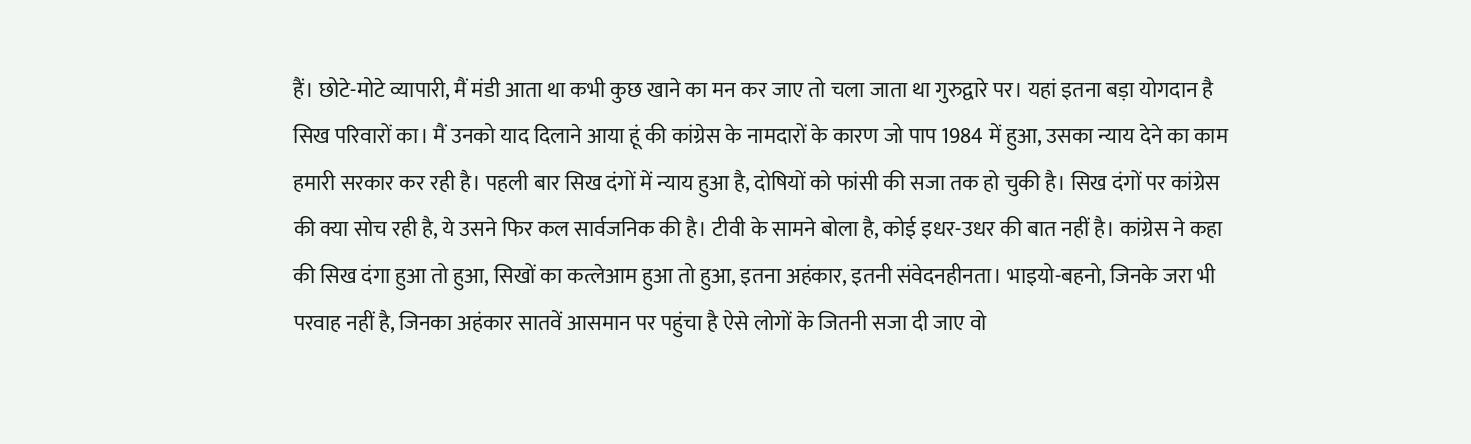हैं। छोटे-मोटे व्यापारी, मैं मंडी आता था कभी कुछ खाने का मन कर जाए तो चला जाता था गुरुद्वारे पर। यहां इतना बड़ा योगदान है सिख परिवारों का। मैं उनको याद दिलाने आया हूं की कांग्रेस के नामदारों के कारण जो पाप 1984 में हुआ, उसका न्याय देने का काम हमारी सरकार कर रही है। पहली बार सिख दंगों में न्याय हुआ है, दोषियों को फांसी की सजा तक हो चुकी है। सिख दंगों पर कांग्रेस की क्या सोच रही है, ये उसने फिर कल सार्वजनिक की है। टीवी के सामने बोला है, कोई इधर-उधर की बात नहीं है। कांग्रेस ने कहा की सिख दंगा हुआ तो हुआ, सिखों का कत्लेआम हुआ तो हुआ, इतना अहंकार, इतनी संवेदनहीनता। भाइयो-बहनो, जिनके जरा भी परवाह नहीं है, जिनका अहंकार सातवें आसमान पर पहुंचा है ऐसे लोगों के जितनी सजा दी जाए वो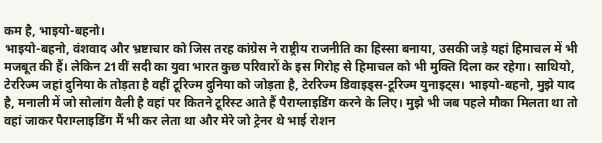कम है, भाइयो-बहनो।
भाइयो-बहनो, वंशवाद और भ्रष्टाचार को जिस तरह कांग्रेस ने राष्ट्रीय राजनीति का हिस्सा बनाया, उसकी जड़े यहां हिमाचल में भी मजबूत की हैं। लेकिन 21वीं सदी का युवा भारत कुछ परिवारों के इस गिरोह से हिमाचल को भी मुक्ति दिला कर रहेगा। साथियो, टेररिज्म जहां दुनिया के तोड़ता है वहीं टूरिज्म दुनिया को जोड़ता है, टेररिज्म डिवाइड्स-टूरिज्म युनाइट्स। भाइयो-बहनो, मुझे याद है, मनाली में जो सोलांग वैली है वहां पर कितने टूरिस्ट आते हैं पैराग्लाइडिंग करने के लिए। मुझे भी जब पहले मौका मिलता था तो वहां जाकर पैराग्लाइडिंग मैं भी कर लेता था और मेरे जो ट्रेनर थे भाई रोशन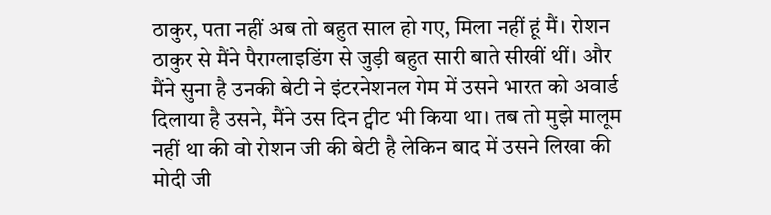ठाकुर, पता नहीं अब तो बहुत साल हो गए, मिला नहीं हूं मैं। रोशन ठाकुर से मैंने पैराग्लाइडिंग से जुड़ी बहुत सारी बाते सीखीं थीं। और मैंने सुना है उनकी बेटी ने इंटरनेशनल गेम में उसने भारत को अवार्ड दिलाया है उसने, मैंने उस दिन ट्वीट भी किया था। तब तो मुझे मालूम नहीं था की वो रोशन जी की बेटी है लेकिन बाद में उसने लिखा की मोदी जी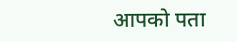आपको पता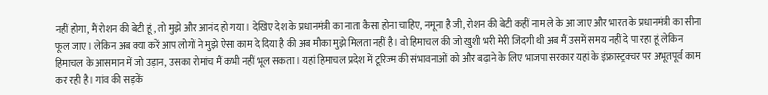नहीं होगा, मैं रोशन की बेटी हूं, तो मुझे और आनंद हो गया। देखिए देश के प्रधानमंत्री का नाता कैसा होना चाहिए, नमूना है जी, रोशन की बेटी कहीं नाम ले के आ जाए और भारत के प्रधानमंत्री का सीना फूल जाए। लेकिन अब क्या करें आप लोगों ने मुझे ऐसा काम दे दिया है की अब मौका मुझे मिलता नहीं है। वो हिमाचल की जो खुशी भरी मेरी जिंदगी थी अब मैं उसमें समय नहीं दे पा रहा हूं लेकिन हिमाचल के आसमान में जो उड़ान, उसका रोमांच मैं कभी नहीं भूल सकता। यहां हिमाचल प्रदेश में टूरिज्म की संभावनाओं को और बढ़ाने के लिए भाजपा सरकार यहां के इंफ्रास्ट्रक्चर पर अभूतपूर्व काम कर रही है। गांव की सड़कें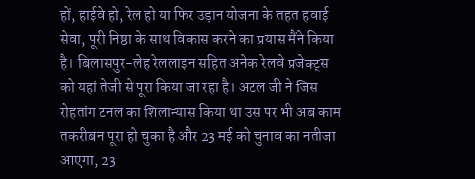हों, हाईवे हो, रेल हो या फिर उड़ान योजना के तहत हवाई सेवा, पूरी निष्ठा के साथ विकास करने का प्रयास मैंने किया है। बिलासपुर-लेह रेललाइन सहित अनेक रेलवे प्रजेक्ट्स को यहां तेजी से पूरा किया जा रहा है। अटल जी ने जिस रोहतांग टनल का शिलान्यास किया था उस पर भी अब काम तकरीबन पूरा हो चुका है और 23 मई को चुनाव का नतीजा आएगा, 23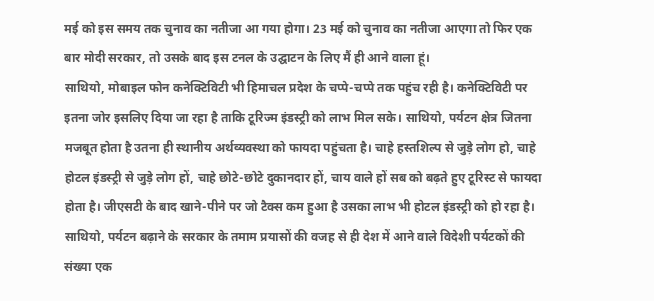मई को इस समय तक चुनाव का नतीजा आ गया होगा। 23 मई को चुनाव का नतीजा आएगा तो फिर एक बार मोदी सरकार, तो उसके बाद इस टनल के उद्घाटन के लिए मैं ही आने वाला हूं।
साथियो, मोबाइल फोन कनेक्टिविटी भी हिमाचल प्रदेश के चप्पे-चप्पे तक पहुंच रही है। कनेक्टिविटी पर इतना जोर इसलिए दिया जा रहा है ताकि टूरिज्म इंडस्ट्री को लाभ मिल सके। साथियो, पर्यटन क्षेत्र जितना मजबूत होता है उतना ही स्थानीय अर्थव्यवस्था को फायदा पहुंचता है। चाहे हस्तशिल्प से जुड़े लोग हो, चाहे होटल इंडस्ट्री से जुड़े लोग हों, चाहे छोटे-छोटे दुकानदार हों, चाय वाले हों सब को बढ़ते हुए टूरिस्ट से फायदा होता है। जीएसटी के बाद खाने-पीने पर जो टैक्स कम हुआ है उसका लाभ भी होटल इंडस्ट्री को हो रहा है।
साथियो, पर्यटन बढ़ाने के सरकार के तमाम प्रयासों की वजह से ही देश में आने वाले विदेशी पर्यटकों की संख्या एक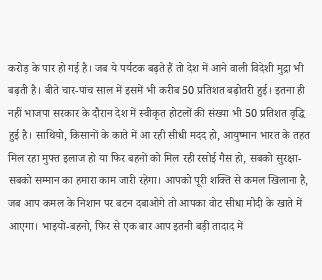करोड़ के पार हो गई है। जब ये पर्यटक बढ़ते हैं तो देश में आने वाली विदेशी मुद्रा भी बढ़ती है। बीते चार-पांच साल में इसमें भी करीब 50 प्रतिशत बढ़ोतरी हुई। इतना ही नहीं भाजपा सरकार के दौरान देश में स्वीकृत होटलों की संख्या भी 50 प्रतिशत वृद्धि हुई है। साथियो, किसानों के काते में आ रही सीधी मदद हो, आयुष्मान भारत के तहत मिल रहा मुफ्त इलाज हो या फिर बहनों को मिल रही रसोई गैस हो, सबको सुरक्षा-सबको सम्मान का हमारा काम जारी रहेगा। आपको पूरी शक्ति से कमल खिलाना है, जब आप कमल के निशान पर बटन दबाओगे तो आपका वोट सीधा मोदी के खाते में आएगा। भाइयो-बहनो, फिर से एक बार आप इतनी बड़ी तादाद में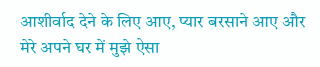आशीर्वाद देने के लिए आए, प्यार बरसाने आए और मेरे अपने घर में मुझे ऐसा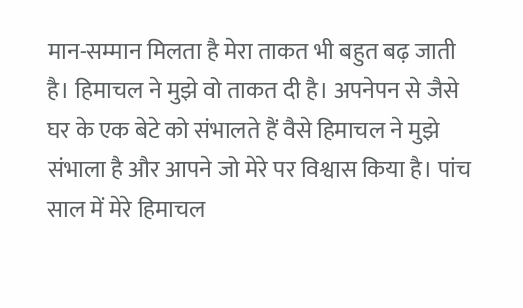मान-सम्मान मिलता है मेरा ताकत भी बहुत बढ़ जाती है। हिमाचल ने मुझे वो ताकत दी है। अपनेपन से जैसे घर के एक बेटे को संभालते हैं वैसे हिमाचल ने मुझे संभाला है और आपने जो मेरे पर विश्वास किया है। पांच साल में मेरे हिमाचल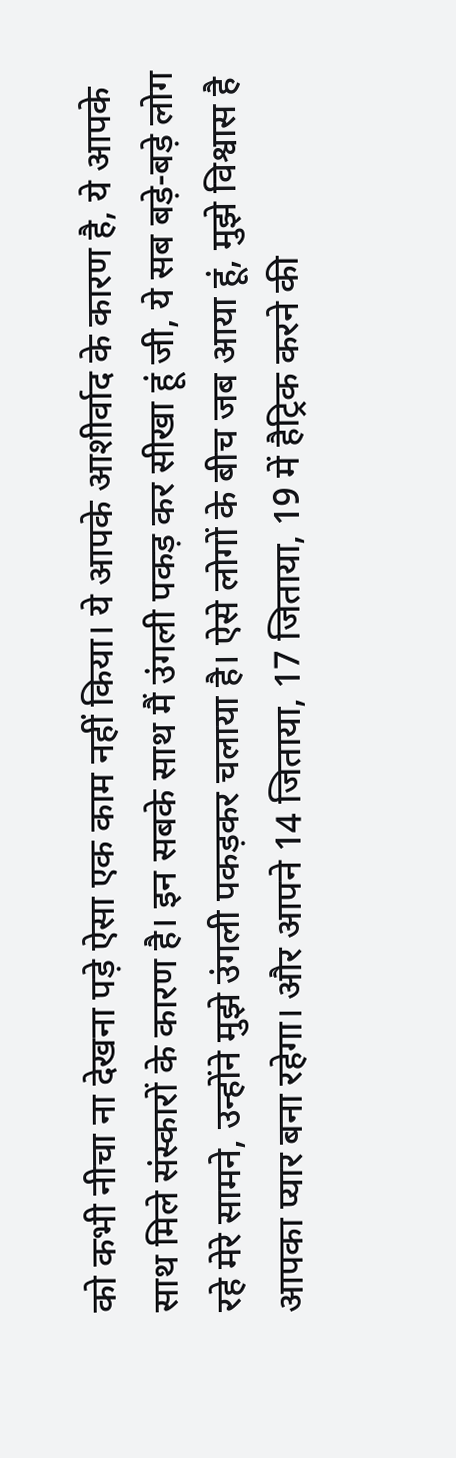को कभी नीचा ना देखना पड़े ऐसा एक काम नहीं किया। ये आपके आशीर्वाद के कारण है, ये आपके साथ मिले संस्कारों के कारण है। इन सबके साथ मैं उंगली पकड़ कर सीखा हूं जी, ये सब बड़े-बड़े लोग रहे मेरे सामने, उन्होंने मुझे उंगली पकड़कर चलाया है। ऐसे लोगों के बीच जब आया हूं, मुझे विश्वास है आपका प्यार बना रहेगा। और आपने 14 जिताया, 17 जिताया, 19 में हैट्रिक करने की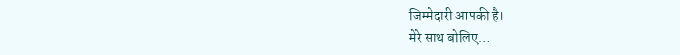जिम्मेदारी आपकी है।
मेरे साथ बोलिए…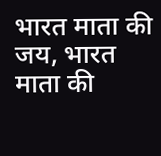भारत माता की जय, भारत माता की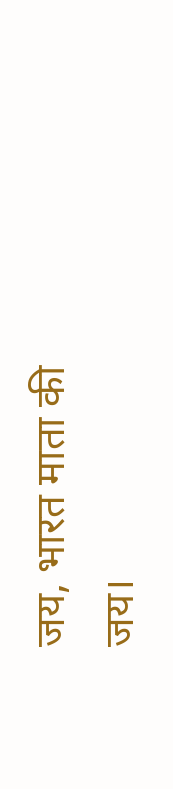जय, भारत माता की जय।